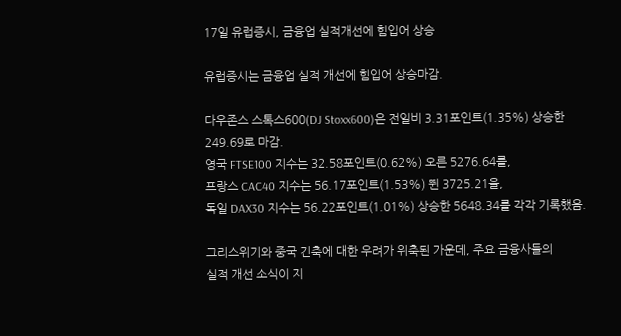17일 유럽증시, 금융업 실적개선에 힘입어 상승

유럽증시는 금융업 실적 개선에 힘입어 상승마감.

다우존스 스톡스600(DJ Stoxx600)은 전일비 3.31포인트(1.35%) 상승한
249.69로 마감.
영국 FTSE100 지수는 32.58포인트(0.62%) 오른 5276.64를,
프랑스 CAC40 지수는 56.17포인트(1.53%) 뛴 3725.21을,
독일 DAX30 지수는 56.22포인트(1.01%) 상승한 5648.34를 각각 기록했음.

그리스위기와 중국 긴축에 대한 우려가 위축된 가운데, 주요 금융사들의
실적 개선 소식이 지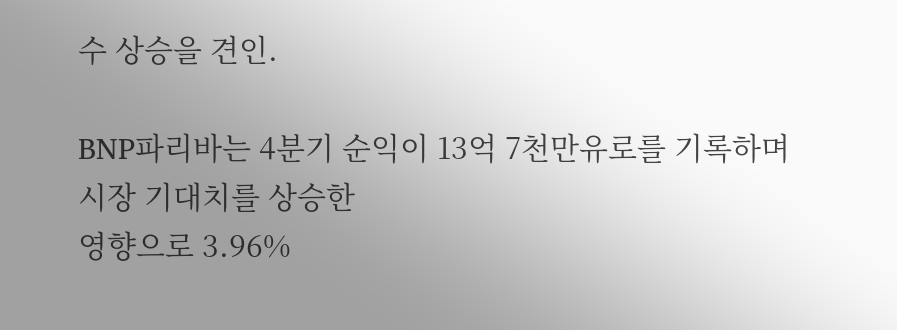수 상승을 견인.

BNP파리바는 4분기 순익이 13억 7천만유로를 기록하며 시장 기대치를 상승한
영향으로 3.96%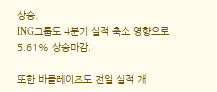상승.
ING그룹도 4분기 실적 축소 영향으로 5.61% 상승마감.

또한 바클레이즈도 전일 실적 개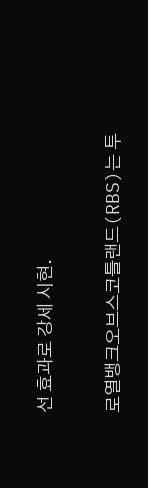선 효과로 강세 시현.

로열뱅크오브스코틀랜드(RBS)는 투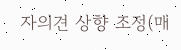자의견 상향 조정(매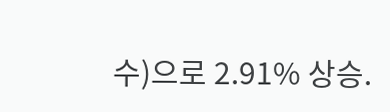수)으로 2.91% 상승.